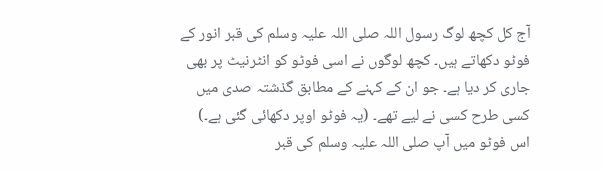آج کل کچھ لوگ رسول اللہ صلی اللہ علیہ وسلم کی قبر انور کے فوٹو دکھاتے ہیں۔ کچھ لوگوں نے اسی فوٹو کو انٹرنیٹ پر بھی جاری کر دیا ہے۔ جو ان کے کہنے کے مطابق گذشتہ صدی میں کسی طرح کسی نے لیے تھے۔ (یہ فوٹو اوپر دکھائی گئی ہے۔) اس فوٹو میں آپ صلی اللہ علیہ وسلم کی قبر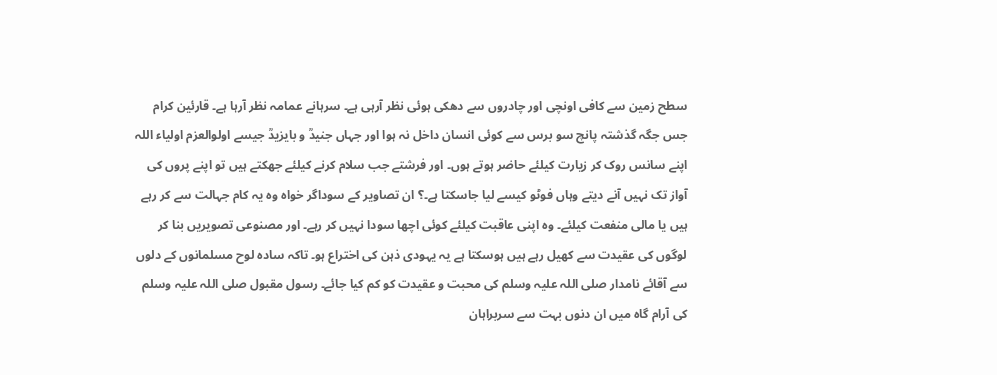سطح زمین سے کافی اونچی اور چادروں سے دھکی ہوئی نظر آرہی ہے۔ سرہانے عمامہ نظر آرہا ہے۔ قارئین کرام جس جگہ گذشتہ پانچ سو برس سے کوئی انسان داخل نہ ہوا اور جہاں جنیدؒ و بایزیدؒ جیسے اولوالعزم اولیاء اللہ اپنے سانس روک کر زیارت کیلئے حاضر ہوتے ہوں۔ اور فرشتے جب سلام کرنے کیلئے جھکتے ہیں تو اپنے پروں کی آواز تک نہیں آنے دیتے وہاں فوٹو کیسے لیا جاسکتا ہے۔؟ ان تصاویر کے سوداگر خواہ وہ یہ کام جہالت سے کر رہے ہیں یا مالی منفعت کیلئے۔ وہ اپنی عاقبت کیلئے کوئی اچھا سودا نہیں کر رہے۔ اور مصنوعی تصویریں بنا کر لوگوں کی عقیدت سے کھیل رہے ہیں ہوسکتا ہے یہ یہودی ذہن کی اختراع ہو۔ تاکہ سادہ لوح مسلمانوں کے دلوں سے آقائے نامدار صلی اللہ علیہ وسلم کی محبت و عقیدت کو کم کیا جائے۔ رسول مقبول صلی اللہ علیہ وسلم کی آرام گاہ میں ان دنوں بہت سے سربراہان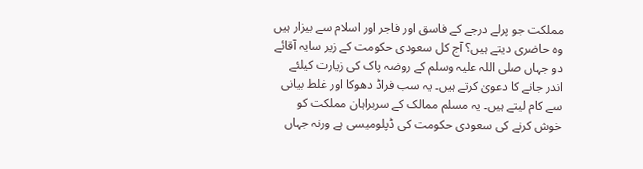مملکت جو پرلے درجے کے فاسق اور فاجر اور اسلام سے بیزار ہیں وہ حاضری دیتے ہیں؟ آج کل سعودی حکومت کے زیر سایہ آقائے دو جہاں صلی اللہ علیہ وسلم کے روضہ پاک کی زیارت کیلئے اندر جانے کا دعویٰ کرتے ہیں۔ یہ سب فراڈ دھوکا اور غلط بیانی سے کام لیتے ہیں۔ یہ مسلم ممالک کے سربراہان مملکت کو خوش کرنے کی سعودی حکومت کی ڈپلومیسی ہے ورنہ جہاں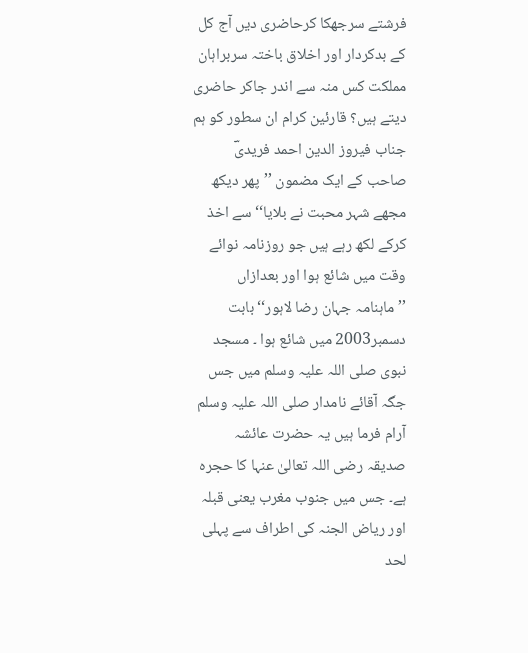فرشتے سرجھکا کرحاضری دیں آج کل کے بدکردار اور اخلاق باختہ سربراہان مملکت کس منہ سے اندر جاکر حاضری دیتے ہیں؟ قارئین کرام ان سطور کو ہم جناب فیروز الدین احمد فریدیؔ صاحب کے ایک مضمون ’’پھر دیکھ مجھے شہر محبت نے بلایا‘‘ سے اخذ کرکے لکھ رہے ہیں جو روزنامہ نوائے وقت میں شائع ہوا اور بعدازاں ’’ماہنامہ جہان رضا لاہور‘‘ بابت دسمبر2003 میں شائع ہوا ۔ مسجد نبوی صلی اللہ علیہ وسلم میں جس جگہ آقائے نامدار صلی اللہ علیہ وسلم آرام فرما ہیں یہ حضرت عائشہ صدیقہ رضی اللہ تعالیٰ عنہا کا حجرہ ہے۔ جس میں جنوب مغرب یعنی قبلہ اور ریاض الجنہ کی اطراف سے پہلی لحد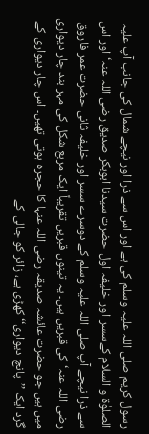رسول کریم صلی اللہ علیہ وسلم کی ہے اور اس سے ذرا اور نیچے شمال کی جانب آپ علیہ الصلوٰۃ و السلام کےسسر اور خلیفہ اول حضرت سیدنا ابوبکر صدیق رضی اللہ عنہ‘ اور اس سے ذرا نیچے آپ صلی اللہ علیہ وسلم کے دوسرے سسر اور خلیفہ ثانی حضرت عمر فاروق رضی اللہ عنہ‘ کی قبریں ہیں۔ یہ تینوں قبریں تقریباً ایک مربع شکل کی مہر بند چار دیواری میں ہیں جو حضرت عائشہ صدیقہ رضی اللہ عنہا کا حجرہ ہوتی تھیں۔ اس چار دیواری کے گرد ایک ’’پانچ دیواری‘‘ کھڑی ہے، زائر کو جالی کے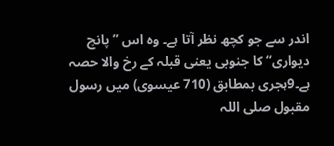اندر سے جو کچھ نظر آتا ہے۔ وہ اس ’’پانچ دیواری‘‘ کا جنوبی یعنی قبلہ کے رخ والا حصہ ہے۔9ہجری بمطابق (710 عیسوی) میں رسول مقبول صلی اللہ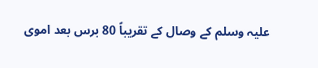علیہ وسلم کے وصال کے تقریباً 80 برس بعد اموی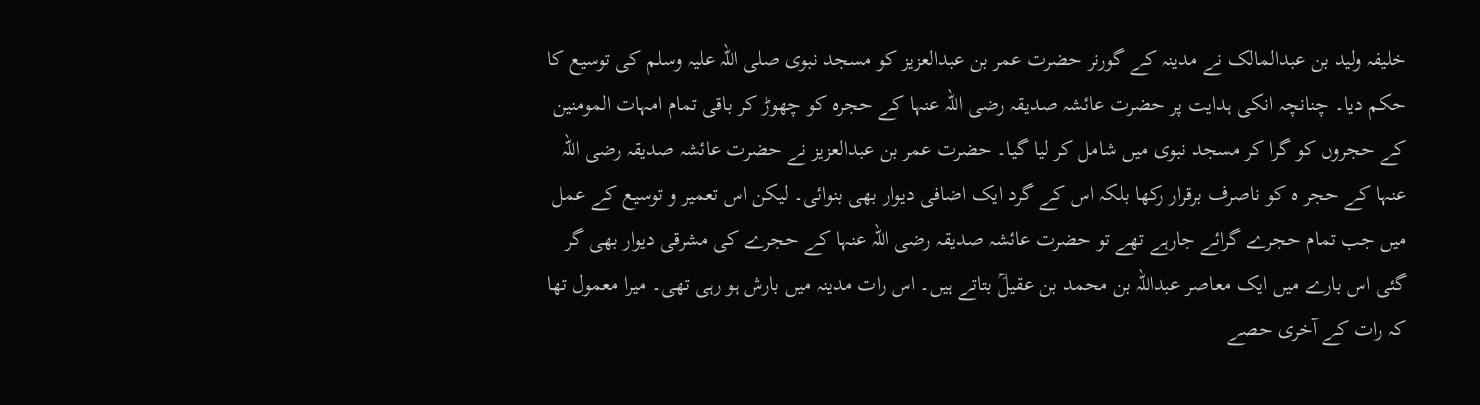خلیفہ ولید بن عبدالمالک نے مدینہ کے گورنر حضرت عمر بن عبدالعزیز کو مسجد نبوی صلی اللہ علیہ وسلم کی توسیع کا حکم دیا۔ چنانچہ انکی ہدایت پر حضرت عائشہ صدیقہ رضی اللہ عنہا کے حجرہ کو چھوڑ کر باقی تمام امہات المومنین کے حجروں کو گرا کر مسجد نبوی میں شامل کر لیا گیا۔ حضرت عمر بن عبدالعزیز نے حضرت عائشہ صدیقہ رضی اللہ عنہا کے حجر ہ کو ناصرف برقرار رکھا بلکہ اس کے گرد ایک اضافی دیوار بھی بنوائی۔ لیکن اس تعمیر و توسیع کے عمل میں جب تمام حجرے گرائے جارہے تھے تو حضرت عائشہ صدیقہ رضی اللہ عنہا کے حجرے کی مشرقی دیوار بھی گر گئی اس بارے میں ایک معاصر عبداللہ بن محمد بن عقیلؒ بتاتے ہیں۔ اس رات مدینہ میں بارش ہو رہی تھی۔ میرا معمول تھا کہ رات کے آخری حصے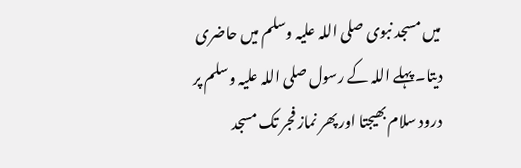میں مسجد نبوی صلی اللہ علیہ وسلم میں حاضری دیتا۔ پہلے اللہ کے رسول صلی اللہ علیہ وسلم پر درود سلام بھیجتا اور پھر نماز فجر تک مسجد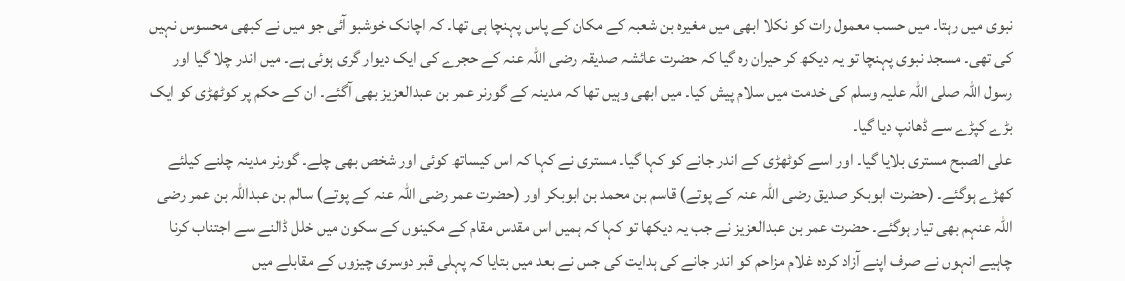نبوی میں رہتا۔ میں حسب معمول رات کو نکلا ابھی میں مغیرہ بن شعبہ کے مکان کے پاس پہنچا ہی تھا۔ کہ اچانک خوشبو آئی جو میں نے کبھی محسوس نہیں کی تھی۔ مسجد نبوی پہنچا تو یہ دیکھ کر حیران رہ گیا کہ حضرت عائشہ صدیقہ رضی اللہ عنہ کے حجرے کی ایک دیوار گری ہوئی ہے۔ میں اندر چلا گیا اور رسول اللہ صلی اللہ علیہ وسلم کی خدمت میں سلام پیش کیا۔ میں ابھی وہیں تھا کہ مدینہ کے گورنر عمر بن عبدالعزیز بھی آگئے۔ ان کے حکم پر کوٹھڑی کو ایک بڑے کپڑے سے ڈھانپ دیا گیا۔
علی الصبح مستری بلایا گیا۔ اور اسے کوٹھڑی کے اندر جانے کو کہا گیا۔ مستری نے کہا کہ اس کیساتھ کوئی اور شخص بھی چلے۔ گورنر مدینہ چلنے کیلئے کھڑے ہوگئے۔ (حضرت ابوبکر صدیق رضی اللہ عنہ کے پوتے) قاسم بن محمد بن ابوبکر اور (حضرت عمر رضی اللہ عنہ کے پوتے) سالم بن عبداللہ بن عمر رضی اللہ عنہم بھی تیار ہوگئے۔ حضرت عمر بن عبدالعزیز نے جب یہ دیکھا تو کہا کہ ہمیں اس مقدس مقام کے مکینوں کے سکون میں خلل ڈالنے سے اجتناب کرنا چاہیے انہوں نے صرف اپنے آزاد کردہ غلام مزاحم کو اندر جانے کی ہدایت کی جس نے بعد میں بتایا کہ پہلی قبر دوسری چیزوں کے مقابلے میں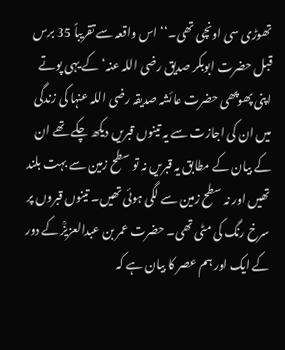تھوڑی سی اونچی تھی۔‘‘ اس واقعہ سے تقریباً 35 برس قبل حضرت ابوبکر صدیق رضی اللہ عنہ‘ کے یہی پوتے اپنی پھوپھی حضرت عائشہ صدیقہ رضی اللہ عنہا کی زندگی میں ان کی اجازت سے یہ تینوں قبریں دیکھ چکے تھے ان کے بیان کے مطابق یہ قبریں نہ تو سطح زمین سے بہت بلند تھیں اور نہ سطح زمین سے لگی ہوئی تھیں۔ تینوں قبروں پر سرخ رنگ کی مٹی تھی۔ حضرت عمر بن عبدالعزیزؒ کے دور کے ایک اور ہم عصر کا بیان ہے کہ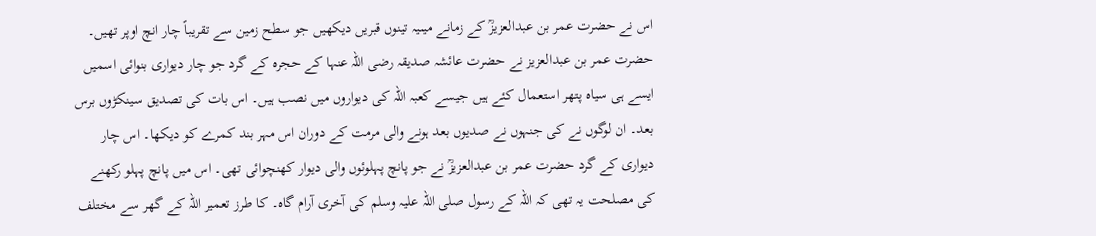اس نے حضرت عمر بن عبدالعزیزؒ کے زمانے میںیہ تینوں قبریں دیکھیں جو سطح زمین سے تقریباً چار انچ اوپر تھیں۔ حضرت عمر بن عبدالعزیز نے حضرت عائشہ صدیقہ رضی اللہ عنہا کے حجرہ کے گرد جو چار دیواری بنوائی اسمیں ایسے ہی سیاہ پتھر استعمال کئے ہیں جیسے کعبہ اللہ کی دیواروں میں نصب ہیں۔ اس بات کی تصدیق سینکڑوں برس بعد۔ ان لوگوں نے کی جنہوں نے صدیوں بعد ہونے والی مرمت کے دوران اس مہر بند کمرے کو دیکھا۔ اس چار دیواری کے گرد حضرت عمر بن عبدالعزیزؒ نے جو پانچ پہلوئوں والی دیوار کھنچوائی تھی۔ اس میں پانچ پہلو رکھنے کی مصلحت یہ تھی کہ اللہ کے رسول صلی اللہ علیہ وسلم کی آخری آرام گاہ۔ کا طرز تعمیر اللہ کے گھر سے مختلف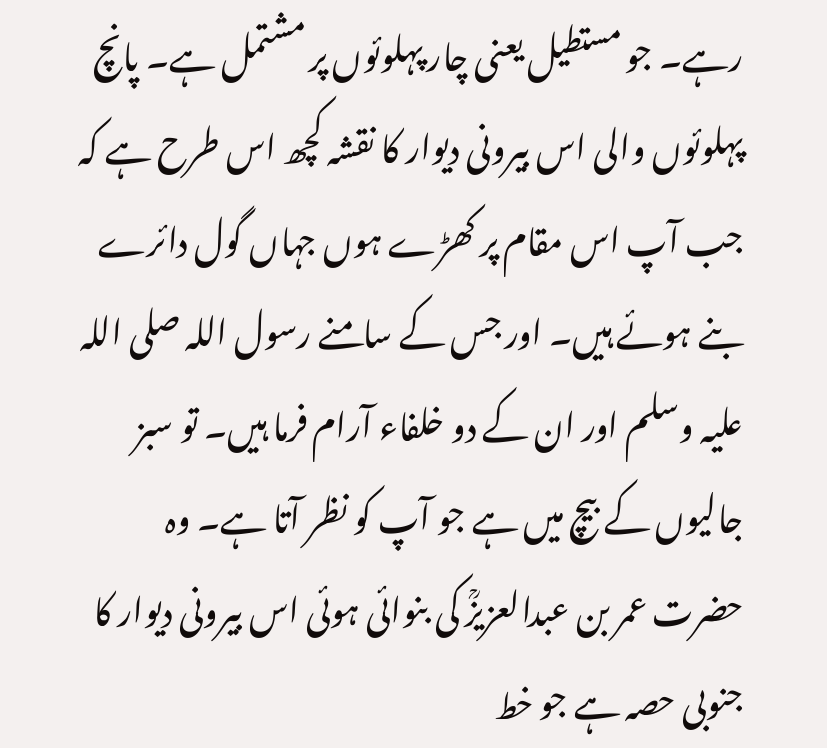رہے۔ جو مستطیل یعنی چار پہلوئوں پر مشتمل ہے۔ پانچ پہلوئوں والی اس بیرونی دیوار کا نقشہ کچھ اس طرح ہے کہ جب آپ اس مقام پر کھڑے ہوں جہاں گول دائرے بنے ہوئے ہیں۔ اور جس کے سامنے رسول اللہ صلی اللہ علیہ وسلم اور ان کے دو خلفاء آرام فرما ہیں۔ تو سبز جالیوں کے بیچ میں ہے جو آپ کو نظر آتا ہے۔ وہ حضرت عمر بن عبدالعزیزؒ کی بنوائی ہوئی اس بیرونی دیوار کا جنوبی حصہ ہے جو خط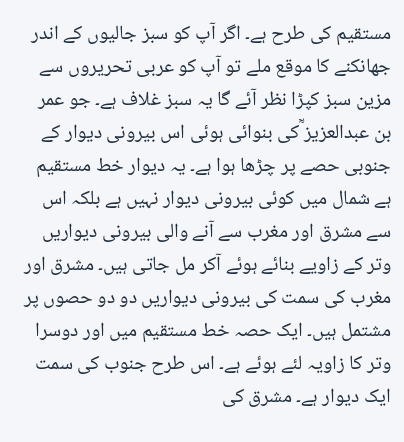مستقیم کی طرح ہے۔ اگر آپ کو سبز جالیوں کے اندر جھانکنے کا موقع ملے تو آپ کو عربی تحریروں سے مزین سبز کپڑا نظر آئے گا یہ سبز غلاف ہے۔ جو عمر بن عبدالعزیز ؒکی بنوائی ہوئی اس بیرونی دیوار کے جنوبی حصے پر چڑھا ہوا ہے۔ یہ دیوار خط مستقیم ہے شمال میں کوئی بیرونی دیوار نہیں ہے بلکہ اس سے مشرق اور مغرب سے آنے والی بیرونی دیواریں وتر کے زاویے بنائے ہوئے آکر مل جاتی ہیں۔ مشرق اور مغرب کی سمت کی بیرونی دیواریں دو دو حصوں پر مشتمل ہیں۔ ایک حصہ خط مستقیم میں اور دوسرا وتر کا زاویہ لئے ہوئے ہے۔ اس طرح جنوب کی سمت ایک دیوار ہے۔ مشرق کی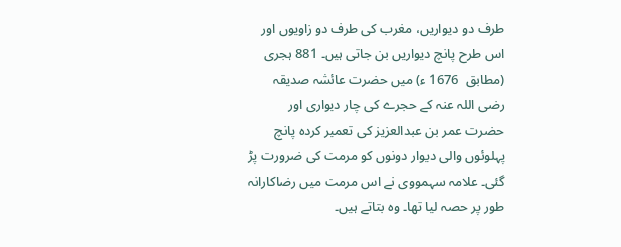طرف دو دیواریں، مغرب کی طرف دو زاویوں اور اس طرح پانچ دیواریں بن جاتی ہیں۔ 881 ہجری (مطابق  1676 ء) میں حضرت عائشہ صدیقہ رضی اللہ عنہ کے حجرے کی چار دیواری اور حضرت عمر بن عبدالعزیز کی تعمیر کردہ پانچ پہلوئوں والی دیوار دونوں کو مرمت کی ضرورت پڑ گئی۔ علامہ سہمووی نے اس مرمت میں رضاکارانہ طور پر حصہ لیا تھا۔ وہ بتاتے ہیں۔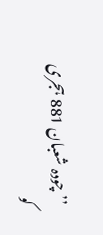’’چودہ شعبان 881 ہجری کو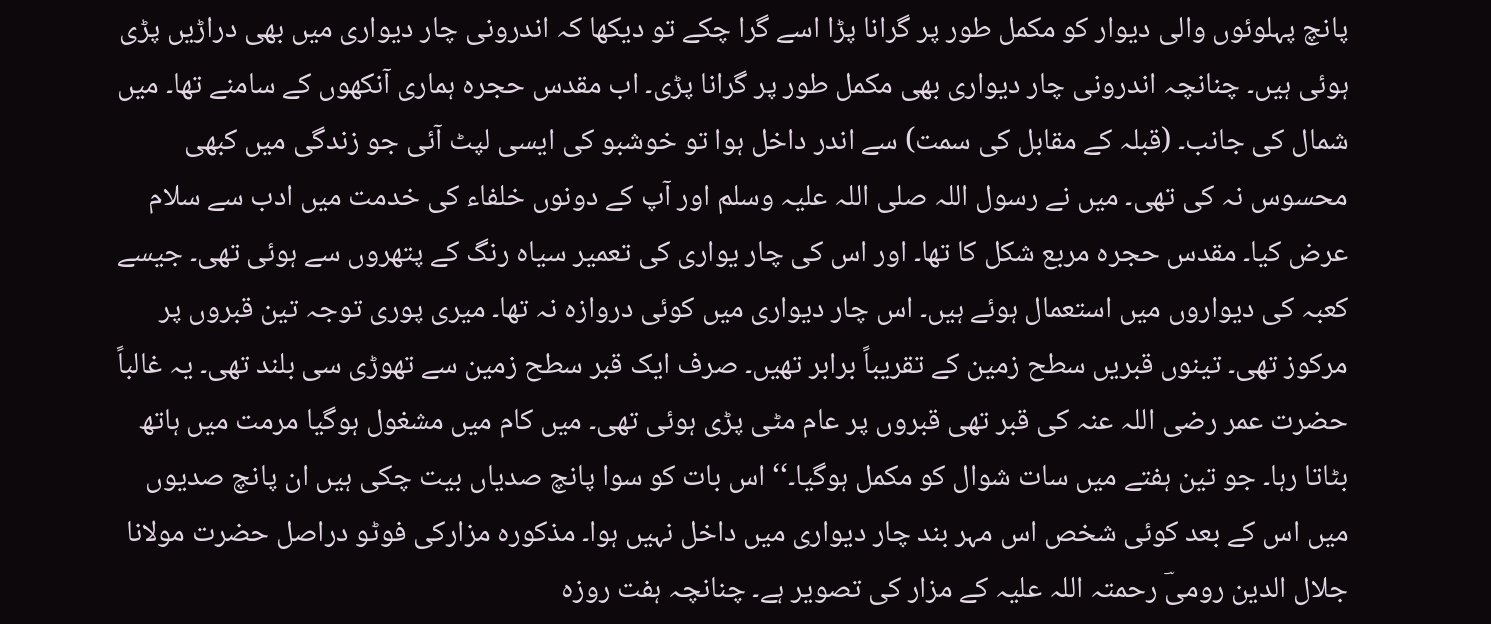پانچ پہلوئوں والی دیوار کو مکمل طور پر گرانا پڑا اسے گرا چکے تو دیکھا کہ اندرونی چار دیواری میں بھی دراڑیں پڑی ہوئی ہیں۔ چنانچہ اندرونی چار دیواری بھی مکمل طور پر گرانا پڑی۔ اب مقدس حجرہ ہماری آنکھوں کے سامنے تھا۔ میں شمال کی جانب۔ (قبلہ کے مقابل کی سمت) سے اندر داخل ہوا تو خوشبو کی ایسی لپٹ آئی جو زندگی میں کبھی محسوس نہ کی تھی۔ میں نے رسول اللہ صلی اللہ علیہ وسلم اور آپ کے دونوں خلفاء کی خدمت میں ادب سے سلام عرض کیا۔ مقدس حجرہ مربع شکل کا تھا۔ اور اس کی چار یواری کی تعمیر سیاہ رنگ کے پتھروں سے ہوئی تھی۔ جیسے کعبہ کی دیواروں میں استعمال ہوئے ہیں۔ اس چار دیواری میں کوئی دروازہ نہ تھا۔ میری پوری توجہ تین قبروں پر مرکوز تھی۔ تینوں قبریں سطح زمین کے تقریباً برابر تھیں۔ صرف ایک قبر سطح زمین سے تھوڑی سی بلند تھی۔ یہ غالباً حضرت عمر رضی اللہ عنہ کی قبر تھی قبروں پر عام مٹی پڑی ہوئی تھی۔ میں کام میں مشغول ہوگیا مرمت میں ہاتھ بٹاتا رہا۔ جو تین ہفتے میں سات شوال کو مکمل ہوگیا۔‘‘ اس بات کو سوا پانچ صدیاں بیت چکی ہیں ان پانچ صدیوں میں اس کے بعد کوئی شخص اس مہر بند چار دیواری میں داخل نہیں ہوا۔ مذکورہ مزارکی فوٹو دراصل حضرت مولانا جلال الدین رومیؔ رحمتہ اللہ علیہ کے مزار کی تصویر ہے۔ چنانچہ ہفت روزہ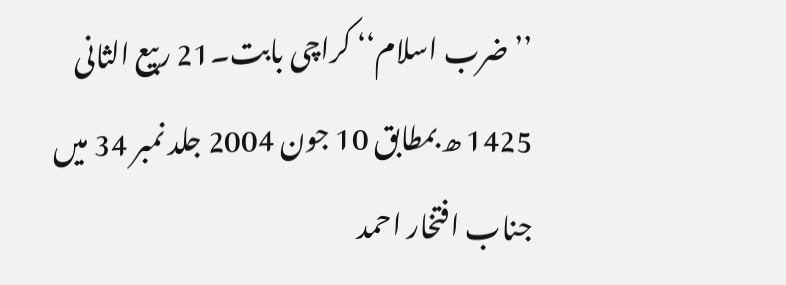’’ضرب اسلام‘‘ کراچی بابت۔21 ربیع الثانی 1425 ھ بمطابق 10 جون 2004 جلد نمبر 34 میں جناب افتخار احمد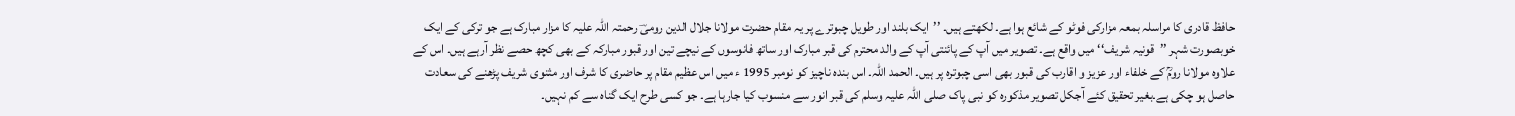حافظ قادری کا مراسلہ بمعہ مزارکی فوٹو کے شائع ہوا ہے۔ لکھتے ہیں۔ ’’ایک بلند اور طویل چبوترے پر یہ مقام حضرت مولانا جلال الدین رومیؔ رحمتہ اللہ علیہ کا مزار مبارک ہے جو ترکی کے ایک خوبصورت شہر ’’قونیہ شریف‘‘ میں واقع ہے۔ تصویر میں آپ کے پائنتی آپ کے والد محترم کی قبر مبارک اور ساتھ فانوسوں کے نیچے تین اور قبور مبارکہ کے بھی کچھ حصے نظر آرہے ہیں۔ اس کے علاوہ مولانا رومؒ کے خلفاء اور عزیز و اقارب کی قبور بھی اسی چبوترہ پر ہیں۔ الحمد اللہ۔ اس بندہ ناچیز کو نومبر 1995 ء میں اس عظیم مقام پر حاضری کا شرف اور مثنوی شریف پڑھنے کی سعادت حاصل ہو چکی ہے۔بغیر تحقیق کئے آجکل تصویر مذکورہ کو نبی پاک صلی اللہ علیہ وسلم کی قبر انور سے منسوب کیا جارہا ہے۔ جو کسی طرح ایک گناہ سے کم نہیں۔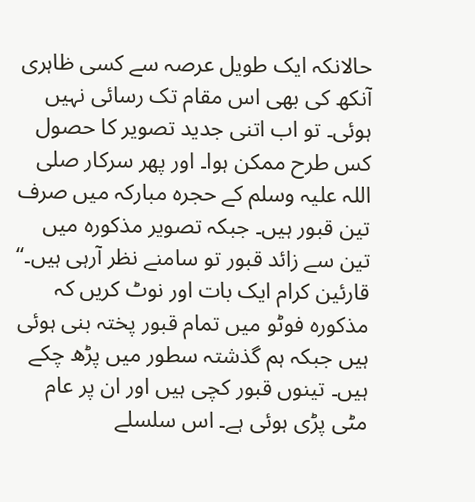حالانکہ ایک طویل عرصہ سے کسی ظاہری آنکھ کی بھی اس مقام تک رسائی نہیں ہوئی۔ تو اب اتنی جدید تصویر کا حصول کس طرح ممکن ہوا۔ اور پھر سرکار صلی اللہ علیہ وسلم کے حجرہ مبارکہ میں صرف تین قبور ہیں۔ جبکہ تصویر مذکورہ میں تین سے زائد قبور تو سامنے نظر آرہی ہیں۔‘‘ قارئین کرام ایک بات اور نوٹ کریں کہ مذکورہ فوٹو میں تمام قبور پختہ بنی ہوئی ہیں جبکہ ہم گذشتہ سطور میں پڑھ چکے ہیں۔ تینوں قبور کچی ہیں اور ان پر عام مٹی پڑی ہوئی ہے۔ اس سلسلے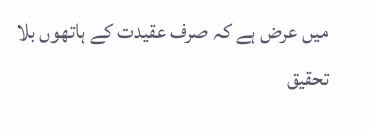میں عرض ہے کہ صرف عقیدت کے ہاتھوں بلا تحقیق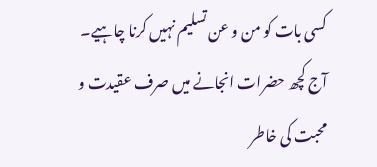کسی بات کو من و عن تسلیم نہیں کرنا چاہیے۔ آج کچھ حضرات انجانے میں صرف عقیدت و محبت کی خاطر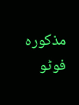مذکورہ فوٹو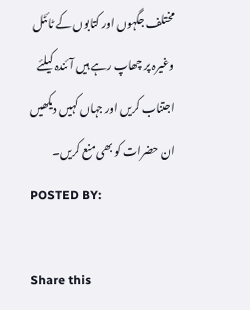مختلف جگہوں اور کتابوں کے ٹائٹل وغیرہ پر چھاپ رہے ہیں آئندہ کیلئے اجتناب کریں اور جہاں کہیں دیکھیں ان حضرات کو بھی منع کریں۔
POSTED BY:

Share this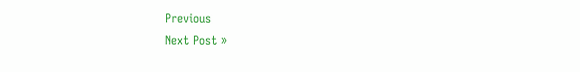Previous
Next Post »